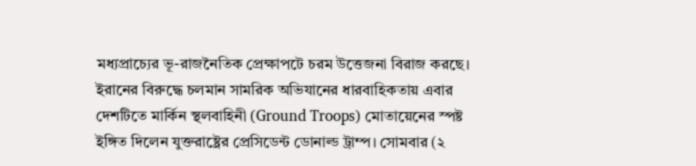মধ্যপ্রাচ্যের ভূ-রাজনৈতিক প্রেক্ষাপটে চরম উত্তেজনা বিরাজ করছে। ইরানের বিরুদ্ধে চলমান সামরিক অভিযানের ধারবাহিকতায় এবার দেশটিতে মার্কিন স্থলবাহিনী (Ground Troops) মোতায়েনের স্পষ্ট ইঙ্গিত দিলেন যুক্তরাষ্ট্রের প্রেসিডেন্ট ডোনাল্ড ট্রাম্প। সোমবার (২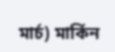মার্চ) মার্কিন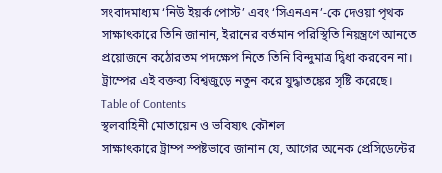সংবাদমাধ্যম ‘নিউ ইয়র্ক পোস্ট’ এবং ‘সিএনএন’-কে দেওয়া পৃথক সাক্ষাৎকারে তিনি জানান, ইরানের বর্তমান পরিস্থিতি নিয়ন্ত্রণে আনতে প্রয়োজনে কঠোরতম পদক্ষেপ নিতে তিনি বিন্দুমাত্র দ্বিধা করবেন না। ট্রাম্পের এই বক্তব্য বিশ্বজুড়ে নতুন করে যুদ্ধাতঙ্কের সৃষ্টি করেছে।
Table of Contents
স্থলবাহিনী মোতায়েন ও ভবিষ্যৎ কৌশল
সাক্ষাৎকারে ট্রাম্প স্পষ্টভাবে জানান যে, আগের অনেক প্রেসিডেন্টের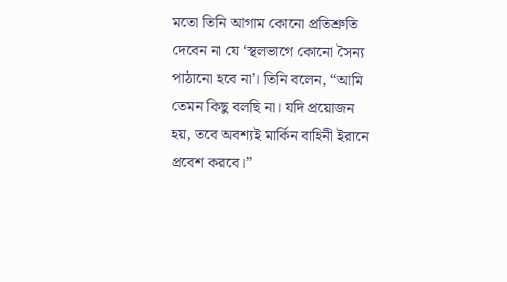মতো তিনি আগাম কোনো প্রতিশ্রুতি দেবেন না যে ‘স্থলভাগে কোনো সৈন্য পাঠানো হবে না’। তিনি বলেন, “আমি তেমন কিছু বলছি না। যদি প্রয়োজন হয়, তবে অবশ্যই মার্কিন বাহিনী ইরানে প্রবেশ করবে।”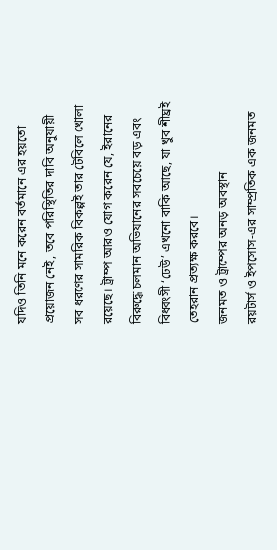যদিও তিনি মনে করেন বর্তমানে এর হয়তো প্রয়োজন নেই, তবে পরিস্থিতির দাবি অনুযায়ী সব ধরণের সামরিক বিকল্পই তার টেবিলে খোলা রয়েছে। ট্রাম্প আরও যোগ করেন যে, ইরানের বিরুদ্ধে চলমান অভিযানের সবচেয়ে বড় এবং বিধ্বংসী ‘ঢেউ’ এখনো বাকি আছে, যা খুব শীঘ্রই তেহরান প্রত্যক্ষ করবে।
জনমত ও ট্রাম্পের অনড় অবস্থান
রয়টার্স ও ইপসোস-এর সাম্প্রতিক এক জনমত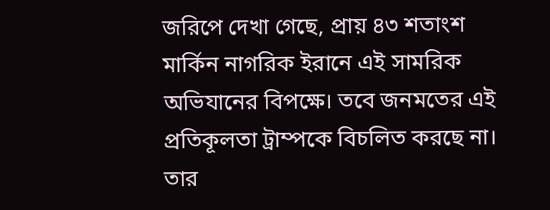জরিপে দেখা গেছে, প্রায় ৪৩ শতাংশ মার্কিন নাগরিক ইরানে এই সামরিক অভিযানের বিপক্ষে। তবে জনমতের এই প্রতিকূলতা ট্রাম্পকে বিচলিত করছে না। তার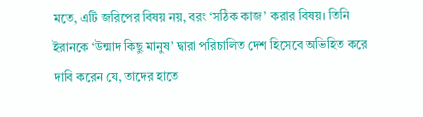মতে, এটি জরিপের বিষয় নয়, বরং ‘সঠিক কাজ’ করার বিষয়। তিনি ইরানকে ‘উন্মাদ কিছু মানুষ’ দ্বারা পরিচালিত দেশ হিসেবে অভিহিত করে দাবি করেন যে, তাদের হাতে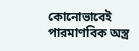কোনোভাবেই পারমাণবিক অস্ত্র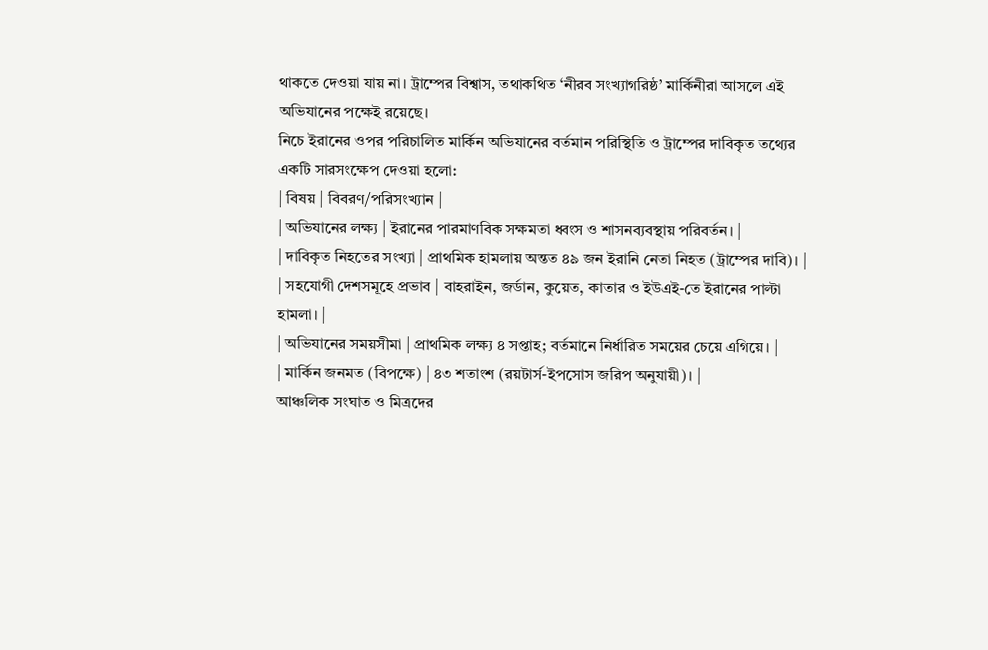থাকতে দেওয়া যায় না। ট্রাম্পের বিশ্বাস, তথাকথিত ‘নীরব সংখ্যাগরিষ্ঠ’ মার্কিনীরা আসলে এই অভিযানের পক্ষেই রয়েছে।
নিচে ইরানের ওপর পরিচালিত মার্কিন অভিযানের বর্তমান পরিস্থিতি ও ট্রাম্পের দাবিকৃত তথ্যের একটি সারসংক্ষেপ দেওয়া হলো:
| বিষয় | বিবরণ/পরিসংখ্যান |
| অভিযানের লক্ষ্য | ইরানের পারমাণবিক সক্ষমতা ধ্বংস ও শাসনব্যবস্থায় পরিবর্তন। |
| দাবিকৃত নিহতের সংখ্যা | প্রাথমিক হামলায় অন্তত ৪৯ জন ইরানি নেতা নিহত (ট্রাম্পের দাবি)। |
| সহযোগী দেশসমূহে প্রভাব | বাহরাইন, জর্ডান, কুয়েত, কাতার ও ইউএই-তে ইরানের পাল্টা হামলা। |
| অভিযানের সময়সীমা | প্রাথমিক লক্ষ্য ৪ সপ্তাহ; বর্তমানে নির্ধারিত সময়ের চেয়ে এগিয়ে। |
| মার্কিন জনমত (বিপক্ষে) | ৪৩ শতাংশ (রয়টার্স-ইপসোস জরিপ অনুযায়ী)। |
আঞ্চলিক সংঘাত ও মিত্রদের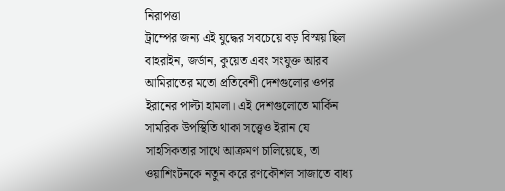নিরাপত্তা
ট্রাম্পের জন্য এই যুদ্ধের সবচেয়ে বড় বিস্ময় ছিল বাহরাইন, জর্ডান, কুয়েত এবং সংযুক্ত আরব আমিরাতের মতো প্রতিবেশী দেশগুলোর ওপর ইরানের পাল্টা হামলা। এই দেশগুলোতে মার্কিন সামরিক উপস্থিতি থাকা সত্ত্বেও ইরান যে সাহসিকতার সাথে আক্রমণ চালিয়েছে, তা ওয়াশিংটনকে নতুন করে রণকৌশল সাজাতে বাধ্য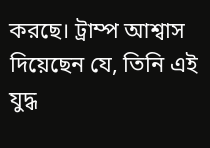করছে। ট্রাম্প আশ্বাস দিয়েছেন যে, তিনি এই যুদ্ধ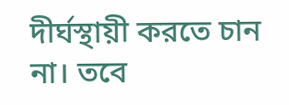দীর্ঘস্থায়ী করতে চান না। তবে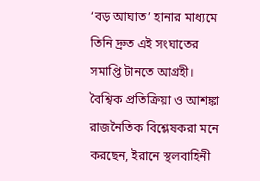‘বড় আঘাত’ হানার মাধ্যমে তিনি দ্রুত এই সংঘাতের সমাপ্তি টানতে আগ্রহী।
বৈশ্বিক প্রতিক্রিয়া ও আশঙ্কা
রাজনৈতিক বিশ্লেষকরা মনে করছেন, ইরানে স্থলবাহিনী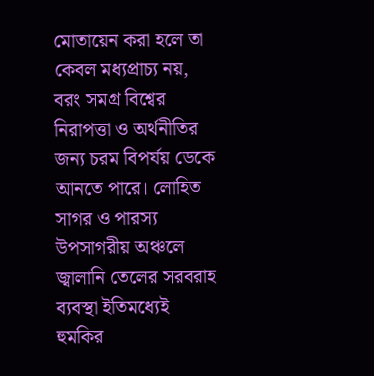মোতায়েন করা হলে তা কেবল মধ্যপ্রাচ্য নয়, বরং সমগ্র বিশ্বের নিরাপত্তা ও অর্থনীতির জন্য চরম বিপর্যয় ডেকে আনতে পারে। লোহিত সাগর ও পারস্য উপসাগরীয় অঞ্চলে জ্বালানি তেলের সরবরাহ ব্যবস্থা ইতিমধ্যেই হুমকির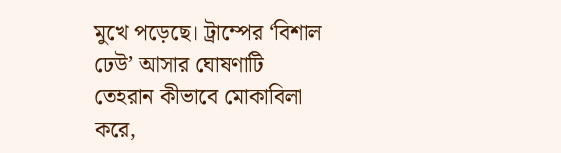মুখে পড়েছে। ট্রাম্পের ‘বিশাল ঢেউ’ আসার ঘোষণাটি তেহরান কীভাবে মোকাবিলা করে,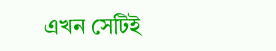এখন সেটিই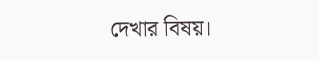দেখার বিষয়।